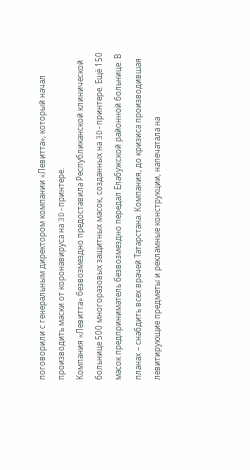поговорили с генеральным директором компании «Левитта», который начал
производить маски от коронавируса на 3D-принтере.
Компания «Левитта» безвозмездно предоставила Республиканской клинической больнице 500 многоразовых защитных масок, созданных на 3D-принтере. Ещё 150 масок предприниматель безвозмездно передал Елабужской районной больнице. В планах – снабдить всех врачей Татарстана. Компания, до кризиса производившая левитирующие предметы и рекламные конструкции, напечатала на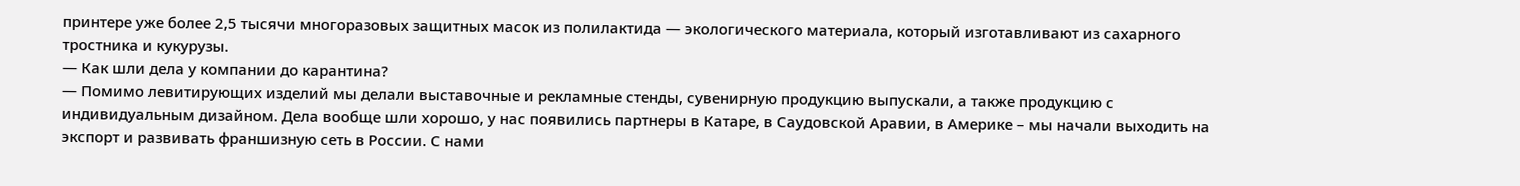принтере уже более 2,5 тысячи многоразовых защитных масок из полилактида — экологического материала, который изготавливают из сахарного тростника и кукурузы.
— Как шли дела у компании до карантина?
— Помимо левитирующих изделий мы делали выставочные и рекламные стенды, сувенирную продукцию выпускали, а также продукцию с индивидуальным дизайном. Дела вообще шли хорошо, у нас появились партнеры в Катаре, в Саудовской Аравии, в Америке – мы начали выходить на экспорт и развивать франшизную сеть в России. С нами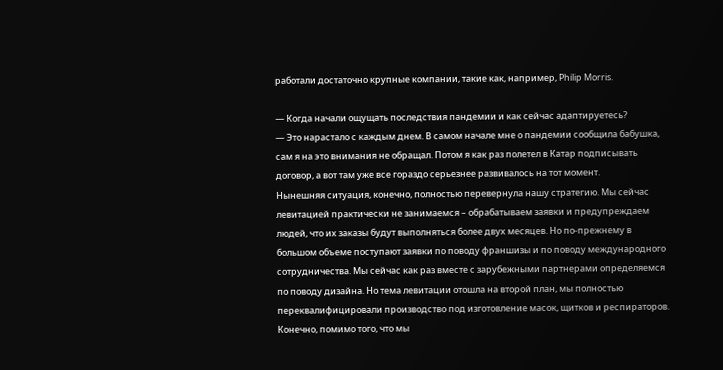работали достаточно крупные компании, такие как, например, Philip Morris.

— Когда начали ощущать последствия пандемии и как сейчас адаптируетесь?
— Это нарастало с каждым днем. В самом начале мне о пандемии сообщила бабушка, сам я на это внимания не обращал. Потом я как раз полетел в Катар подписывать договор, а вот там уже все гораздо серьезнее развивалось на тот момент.
Нынешняя ситуация, конечно, полностью перевернула нашу стратегию. Мы сейчас левитацией практически не занимаемся – обрабатываем заявки и предупреждаем людей, что их заказы будут выполняться более двух месяцев. Но по-прежнему в большом объеме поступают заявки по поводу франшизы и по поводу международного сотрудничества. Мы сейчас как раз вместе с зарубежными партнерами определяемся по поводу дизайна. Но тема левитации отошла на второй план, мы полностью переквалифицировали производство под изготовление масок, щитков и респираторов.
Конечно, помимо того, что мы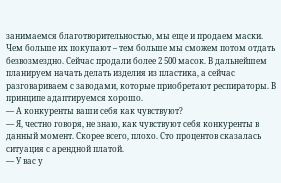занимаемся благотворительностью, мы еще и продаем маски. Чем больше их покупают – тем больше мы сможем потом отдать безвозмездно. Сейчас продали более 2 500 масок. В дальнейшем планируем начать делать изделия из пластика, а сейчас разговариваем с заводами, которые приобретают респираторы. В принципе адаптируемся хорошо.
— А конкуренты ваши себя как чувствуют?
— Я, честно говоря, не знаю, как чувствуют себя конкуренты в данный момент. Скорее всего, плохо. Сто процентов сказалась ситуация с арендной платой.
— У вас у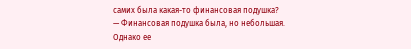самих была какая-то финансовая подушка?
— Финансовая подушка была, но небольшая. Однако ее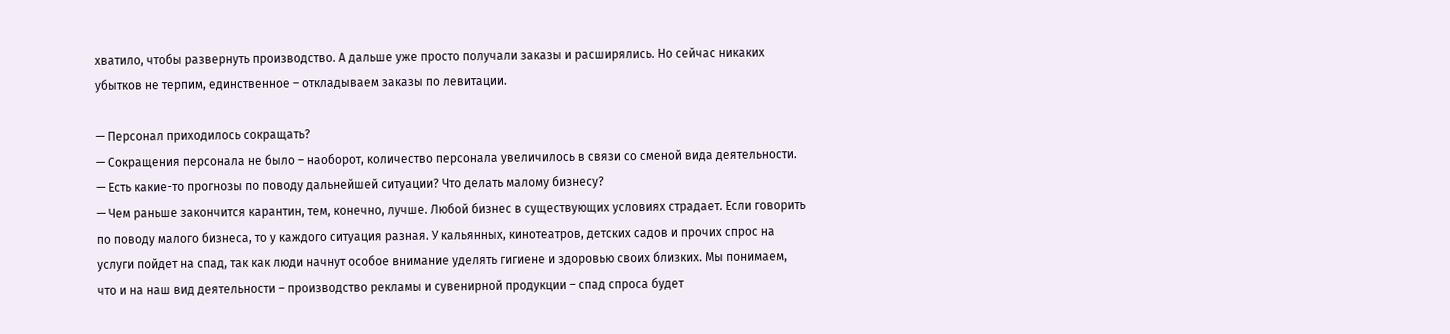хватило, чтобы развернуть производство. А дальше уже просто получали заказы и расширялись. Но сейчас никаких убытков не терпим, единственное – откладываем заказы по левитации.

— Персонал приходилось сокращать?
— Сокращения персонала не было – наоборот, количество персонала увеличилось в связи со сменой вида деятельности.
— Есть какие-то прогнозы по поводу дальнейшей ситуации? Что делать малому бизнесу?
— Чем раньше закончится карантин, тем, конечно, лучше. Любой бизнес в существующих условиях страдает. Если говорить по поводу малого бизнеса, то у каждого ситуация разная. У кальянных, кинотеатров, детских садов и прочих спрос на услуги пойдет на спад, так как люди начнут особое внимание уделять гигиене и здоровью своих близких. Мы понимаем, что и на наш вид деятельности – производство рекламы и сувенирной продукции – спад спроса будет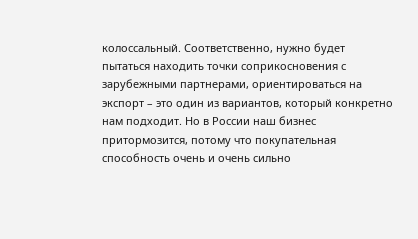колоссальный. Соответственно, нужно будет пытаться находить точки соприкосновения с зарубежными партнерами, ориентироваться на экспорт – это один из вариантов, который конкретно нам подходит. Но в России наш бизнес притормозится, потому что покупательная способность очень и очень сильно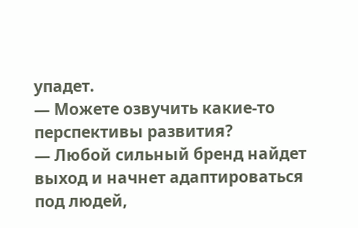упадет.
— Можете озвучить какие-то перспективы развития?
— Любой сильный бренд найдет выход и начнет адаптироваться под людей,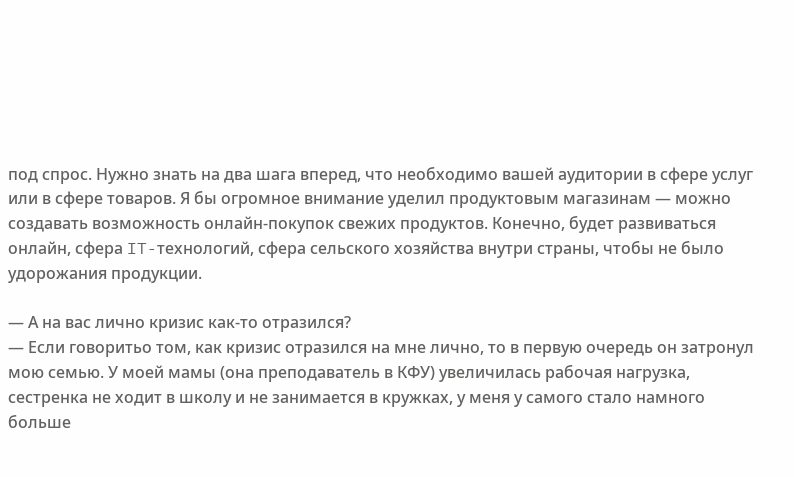под спрос. Нужно знать на два шага вперед, что необходимо вашей аудитории в сфере услуг или в сфере товаров. Я бы огромное внимание уделил продуктовым магазинам — можно создавать возможность онлайн-покупок свежих продуктов. Конечно, будет развиваться онлайн, сфера IT-технологий, сфера сельского хозяйства внутри страны, чтобы не было удорожания продукции.

— А на вас лично кризис как-то отразился?
— Если говоритьо том, как кризис отразился на мне лично, то в первую очередь он затронул мою семью. У моей мамы (она преподаватель в КФУ) увеличилась рабочая нагрузка, сестренка не ходит в школу и не занимается в кружках, у меня у самого стало намного больше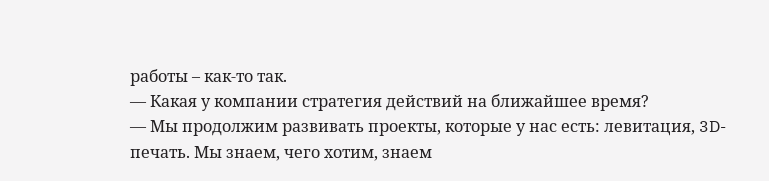работы – как-то так.
— Какая у компании стратегия действий на ближайшее время?
— Мы продолжим развивать проекты, которые у нас есть: левитация, 3D-печать. Мы знаем, чего хотим, знаем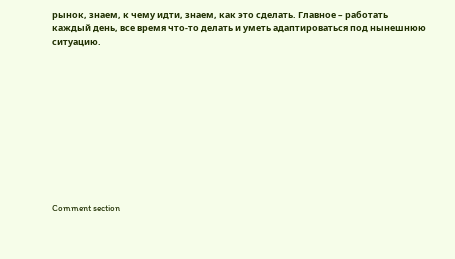рынок, знаем, к чему идти, знаем, как это сделать. Главное – работать каждый день, все время что-то делать и уметь адаптироваться под нынешнюю ситуацию.











Comment section